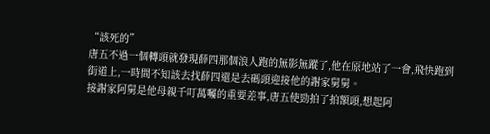“該死的”
唐五不過一個轉頭就發現薛四那個浪人跑的無影無蹤了,他在原地站了一會,飛快跑到街道上,一時間不知該去找薛四還是去碼頭迎接他的謝家舅舅。
接謝家阿舅是他母親千叮萬囑的重要差事,唐五使勁拍了拍額頭,想起阿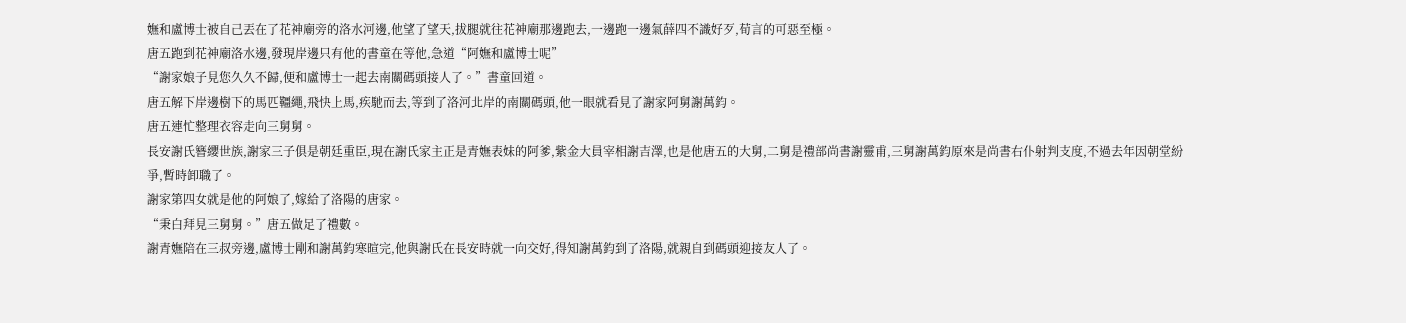嫵和盧博士被自己丟在了花神廟旁的洛水河邊,他望了望天,拔腿就往花神廟那邊跑去,一邊跑一邊氣薛四不識好歹,荀言的可惡至極。
唐五跑到花神廟洛水邊,發現岸邊只有他的書童在等他,急道“阿嫵和盧博士呢”
“謝家娘子見您久久不歸,便和盧博士一起去南關碼頭接人了。”書童回道。
唐五解下岸邊樹下的馬匹韁繩,飛快上馬,疾馳而去,等到了洛河北岸的南關碼頭,他一眼就看見了謝家阿舅謝萬鈞。
唐五連忙整理衣容走向三舅舅。
長安謝氏簪纓世族,謝家三子俱是朝廷重臣,現在謝氏家主正是青嫵表妹的阿爹,紫金大員宰相謝吉澤,也是他唐五的大舅,二舅是禮部尚書謝靈甫,三舅謝萬鈞原來是尚書右仆射判支度,不過去年因朝堂紛爭,暫時卸職了。
謝家第四女就是他的阿娘了,嫁給了洛陽的唐家。
“秉白拜見三舅舅。”唐五做足了禮數。
謝青嫵陪在三叔旁邊,盧博士剛和謝萬鈞寒暄完,他與謝氏在長安時就一向交好,得知謝萬鈞到了洛陽,就親自到碼頭迎接友人了。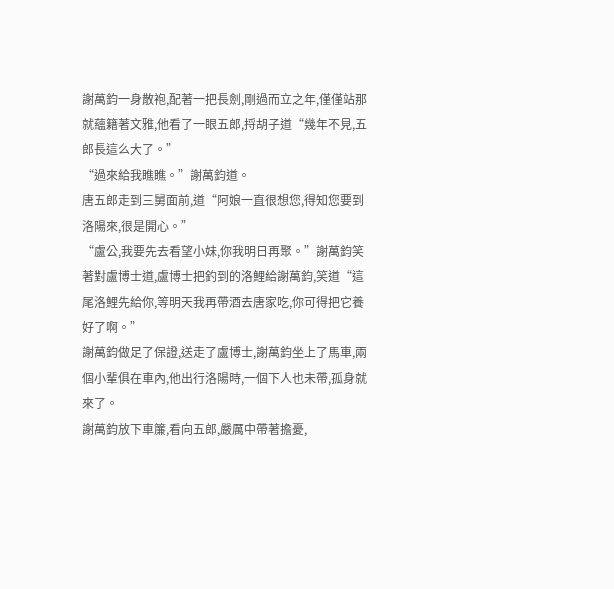謝萬鈞一身散袍,配著一把長劍,剛過而立之年,僅僅站那就蘊籍著文雅,他看了一眼五郎,捋胡子道“幾年不見,五郎長這么大了。”
“過來給我瞧瞧。”謝萬鈞道。
唐五郎走到三舅面前,道“阿娘一直很想您,得知您要到洛陽來,很是開心。”
“盧公,我要先去看望小妹,你我明日再聚。”謝萬鈞笑著對盧博士道,盧博士把釣到的洛鯉給謝萬鈞,笑道“這尾洛鯉先給你,等明天我再帶酒去唐家吃,你可得把它養好了啊。”
謝萬鈞做足了保證,送走了盧博士,謝萬鈞坐上了馬車,兩個小輩俱在車內,他出行洛陽時,一個下人也未帶,孤身就來了。
謝萬鈞放下車簾,看向五郎,嚴厲中帶著擔憂,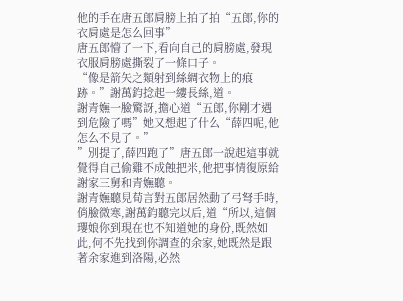他的手在唐五郎肩膀上拍了拍“五郎,你的衣肩處是怎么回事”
唐五郎懵了一下,看向自己的肩膀處,發現衣服肩膀處撕裂了一條口子。
“像是箭矢之類射到絲綢衣物上的痕跡。”謝萬鈞捻起一縷長絲,道。
謝青嫵一臉驚訝,擔心道“五郎,你剛才遇到危險了嗎”她又想起了什么“薛四呢,他怎么不見了。”
”別提了,薛四跑了”唐五郎一說起這事就覺得自己偷雞不成蝕把米,他把事情復原給謝家三舅和青嫵聽。
謝青嫵聽見荀言對五郎居然動了弓弩手時,俏臉微寒,謝萬鈞聽完以后,道“所以,這個瓔娘你到現在也不知道她的身份,既然如此,何不先找到你調查的余家,她既然是跟著余家進到洛陽,必然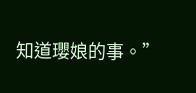知道瓔娘的事。”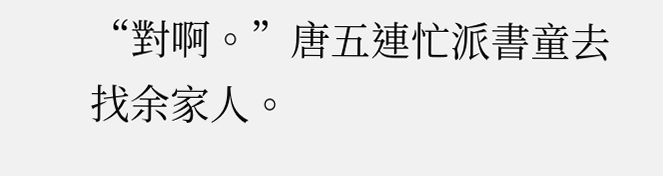“對啊。”唐五連忙派書童去找余家人。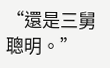“還是三舅聰明。”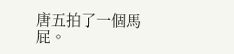唐五拍了一個馬屁。